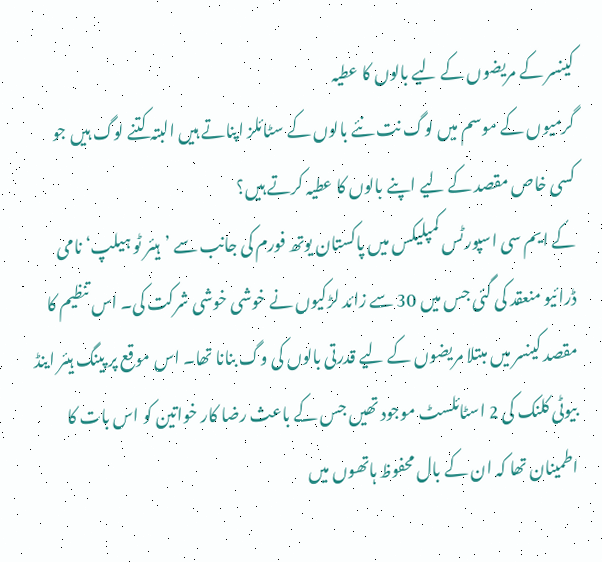کینسر کے مریضوں کے لیے بالوں کا عطیہ
گرمیوں کے موسم میں لوگ نت نئے بالوں کے سٹائلز اپناتے ہیں البتہ کتنے لوگ ہیں جو کسی خاص مقصد کے لیے اپنے بالوں کا عطیہ کرتے ہیں؟
کے ایم سی اسپورٹس کمپلیکس میں پاکستان یوتھ فورم کی جانب سے ’ہیئر ٹو ہیلپ‘ نامی ڈرائیو منعقد کی گئی جس میں 30 سے زائد لڑکیوں نے خوشی خوشی شرکت کی۔ اس تنظیم کا مقصد کینسر میں مبتلا مریضوں کے لیے قدرتی بالوں کی وگ بنانا تھا۔ اس موقع پر پینگ ہیئر اینڈ بیوٹی کلنک کی 2 اسٹائلسٹ موجود تھیں جس کے باعث رضا کار خواتین کو اس بات کا اطمینان تھا کہ ان کے بال محفوظ ہاتھوں میں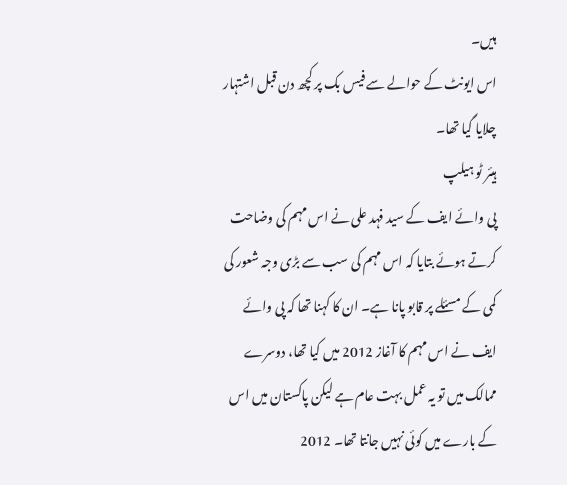ہیں۔
اس ایونٹ کے حوالے سے فیس بک پر کچھ دن قبل اشتہار چلایا گیا تھا۔
ہیئر ٹو ہیلپ
پی وائے ایف کے سید فہد علی نے اس مہم کی وضاحت کرتے ہوئے بتایا کہ اس مہم کی سب سے بڑی وجہ شعور کی کمی کے مسئلے پر قابو پانا ہے۔ ان کا کہنا تھا کہ پی وائے ایف نے اس مہم کا آغاز 2012 میں کیا تھا، دوسرے ممالک میں تو یہ عمل بہت عام ہے لیکن پاکستان میں اس کے بارے میں کوئی نہیں جانتا تھا۔ 2012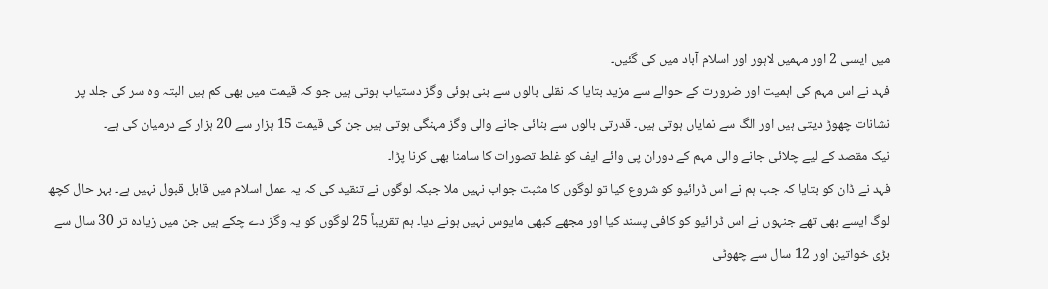میں ایسی 2 اور مہمیں لاہور اور اسلام آباد میں کی گئیں۔
فہد نے اس مہم کی اہمیت اور ضرورت کے حوالے سے مزید بتایا کہ نقلی بالوں سے بنی ہوئی وگز دستیاب ہوتی ہیں جو کہ قیمت میں بھی کم ہیں البتہ وہ سر کی جلد پر نشانات چھوڑ دیتی ہیں اور الگ سے نمایاں ہوتی ہیں۔ قدرتی بالوں سے بنائی جانے والی وگز مہنگی ہوتی ہیں جن کی قیمت 15 ہزار سے 20 ہزار کے درمیان کی ہے۔
نیک مقصد کے لیے چلائی جانے والی مہم کے دوران پی وائے ایف کو غلط تصورات کا سامنا بھی کرنا پڑا۔
فہد نے ڈان کو بتایا کہ جب ہم نے اس ڈرائیو کو شروع کیا تو لوگوں کا مثبت جواب نہیں ملا جبکہ لوگوں نے تنقید کی کہ یہ عمل اسلام میں قابل قبول نہیں ہے۔ بہر حال کچھ لوگ ایسے بھی تھے جنہوں نے اس ڈرائیو کو کافی پسند کیا اور مجھے کبھی مایوس نہیں ہونے دیا۔ ہم تقریباً 25 لوگوں کو یہ وگز دے چکے ہیں جن میں زیادہ تر 30 سال سے بڑی خواتین اور 12 سال سے چھوٹی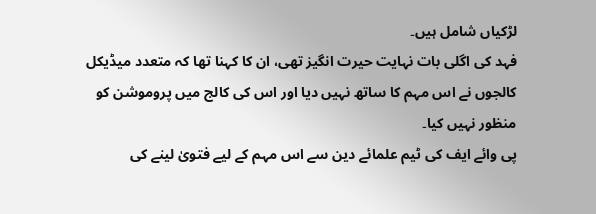لڑکیاں شامل ہیں۔
فہد کی اگلی بات نہایت حیرت انگیز تھی، ان کا کہنا تھا کہ متعدد میڈیکل کالجوں نے اس مہم کا ساتھ نہیں دیا اور اس کی کالج میں پروموشن کو منظور نہیں کیا۔
پی وائے ایف کی ٹیم علمائے دین سے اس مہم کے لیے فتویٰ لینے کی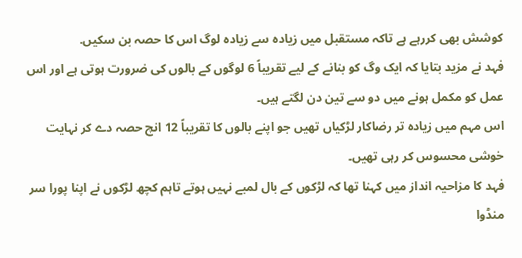کوشش بھی کررہے ہے تاکہ مستقبل میں زیادہ سے زیادہ لوگ اس کا حصہ بن سکیں.
فہد نے مزید بتایا کہ ایک وگ کو بنانے کے لیے تقریباً 6 لوگوں کے بالوں کی ضرورت ہوتی ہے اور اس عمل کو مکمل ہونے میں دو سے تین دن لگتے ہیں۔
اس مہم میں زیادہ تر رضاکار لڑکیاں تھیں جو اپنے بالوں کا تقریباً 12 انچ حصہ دے کر نہایت خوشی محسوس کر رہی تھیں۔
فہد کا مزاحیہ انداز میں کہنا تھا کہ لڑکوں کے بال لمبے نہیں ہوتے تاہم کچھ لڑکوں نے اپنا پورا سر منڈوا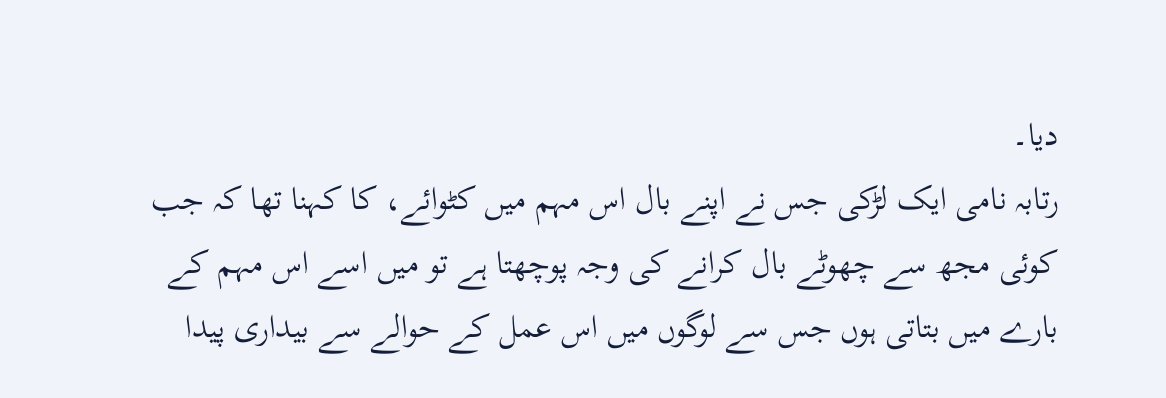دیا۔
رتابہ نامی ایک لڑکی جس نے اپنے بال اس مہم میں کٹوائے، کا کہنا تھا کہ جب کوئی مجھ سے چھوٹے بال کرانے کی وجہ پوچھتا ہے تو میں اسے اس مہم کے بارے میں بتاتی ہوں جس سے لوگوں میں اس عمل کے حوالے سے بیداری پیدا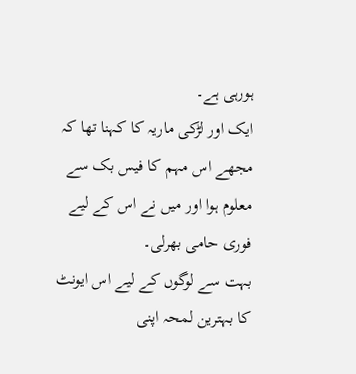ہورہی ہے۔
ایک اور لڑکی ماریہ کا کہنا تھا کہ مجھے اس مہم کا فیس بک سے معلوم ہوا اور میں نے اس کے لیے فوری حامی بھرلی۔
بہت سے لوگوں کے لیے اس ایونٹ کا بہترین لمحہ اپنی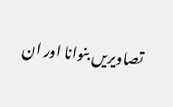تصاویریں بنوانا اور ان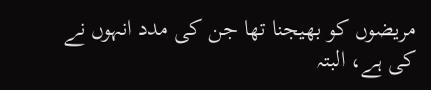مریضوں کو بھیجنا تھا جن کی مدد انہوں نے کی ہے، البتہ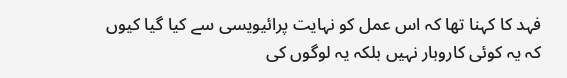فہد کا کہنا تھا کہ اس عمل کو نہایت پرائیویسی سے کیا گیا کیوں کہ یہ کوئی کاروبار نہیں بلکہ یہ لوگوں کی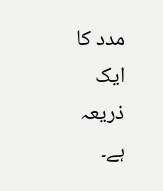مدد کا ایک ذریعہ ہے۔